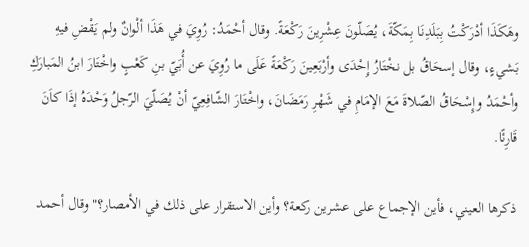وهَكَذَا أدْرَكْتُ بِبَلَدِنَا بِمَكّةَ، يُصَلّونَ عِشْرِينَ رَكْعَةً. وقال أحْمَدُ: رُوِيَ في هَذَا ألْوانٌ ولم يَقْضِ فيهِ بَشيءٍ، وقال إسحَاقُ بل نخْتَارُ إِحْدَى وأرْبَعِينَ رَكْعَةً عَلَى ما رُوِيَ عن أُبَيّ بنِ كَعْبٍ واخْتَارَ ابنُ المَبارَكِ وأحْمَدُ وإِسْحَاقُ الصّلاةَ مَعَ الإمَامِ في شَهْرِ رَمَضَانَ، واخْتَارَ الشّافِعِيّ أنْ يُصَلّيَ الرّجلُ وَحْدَهُ إذَا كاَنَ قَارِئًا.

ذكرها العيني، فأين الإجماع على عشرين ركعة؟ وأين الاستقرار على ذلك في الأمصار؟"وقال أحمد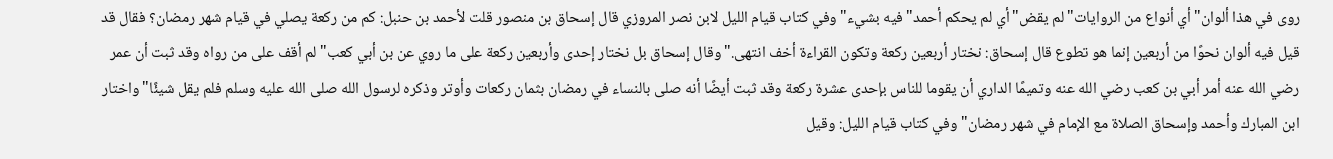روى في هذا ألوان"أي أنواع من الروايات"لم يقض"أي لم يحكم أحمد"فيه بشيء"وفي كتاب قيام الليل لابن نصر المروزي قال إسحاق بن منصور قلت لأحمد بن حنبل: كم من ركعة يصلي في قيام شهر رمضان؟ فقال قد قيل فيه ألوان نحوًا من أربعين إنما هو تطوع قال إسحاق: نختار أربعين ركعة وتكون القراءة أخف انتهى."وقال إسحاق بل نختار إحدى وأربعين ركعة على ما روي عن بن أبي كعب"لم أقف على من رواه وقد ثبت أن عمر رضي الله عنه أمر أبي بن كعب رضي الله عنه وتميمًا الداري أن يقوما للناس بإحدى عشرة ركعة وقد ثبت أيضًا أنه صلى بالنساء في رمضان بثمان ركعات وأوتر وذكره لرسول الله صلى الله عليه وسلم فلم يقل شيئًا"واختار ابن المبارك وأحمد وإسحاق الصلاة مع الإمام في شهر رمضان"وفي كتاب قيام الليل: وقيل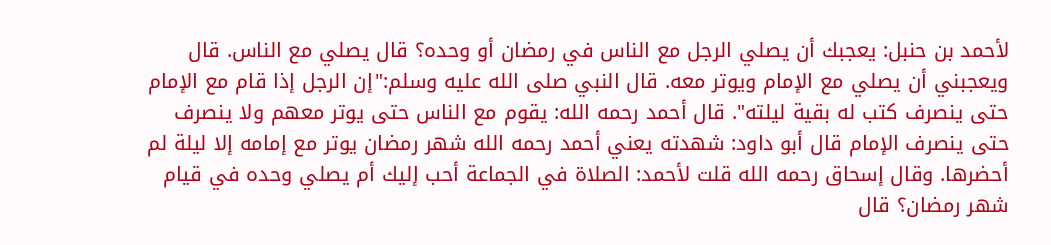لأحمد بن حنبل: يعجبك أن يصلي الرجل مع الناس في رمضان أو وحده؟ قال يصلي مع الناس. قال ويعجبني أن يصلي مع الإمام ويوتر معه. قال النبي صلى الله عليه وسلم:"إن الرجل إذا قام مع الإمام حتى ينصرف كتب له بقية ليلته". قال أحمد رحمه الله: يقوم مع الناس حتى يوتر معهم ولا ينصرف حتى ينصرف الإمام قال أبو داود: شهدته يعني أحمد رحمه الله شهر رمضان يوتر مع إمامه إلا ليلة لم أحضرها. وقال إسحاق رحمه الله قلت لأحمد: الصلاة في الجماعة أحب إليك أم يصلي وحده في قيام شهر رمضان؟ قال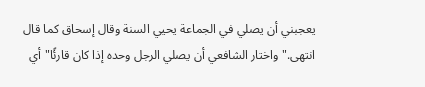يعجبني أن يصلي في الجماعة يحيي السنة وقال إسحاق كما قال انتهى."واختار الشافعي أن يصلي الرجل وحده إذا كان قارئًا"أي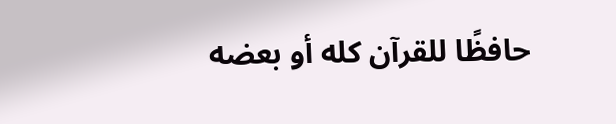حافظًا للقرآن كله أو بعضه